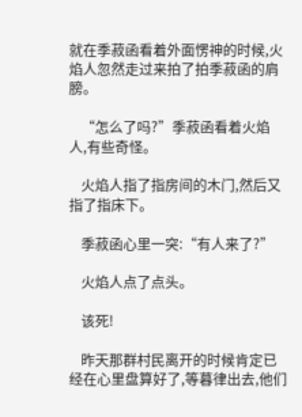就在季菽函看着外面愣神的时候,火焰人忽然走过来拍了拍季菽函的肩膀。

    “怎么了吗?”季菽函看着火焰人,有些奇怪。

    火焰人指了指房间的木门,然后又指了指床下。

    季菽函心里一突:“有人来了?”

    火焰人点了点头。

    该死!

    昨天那群村民离开的时候肯定已经在心里盘算好了,等暮律出去,他们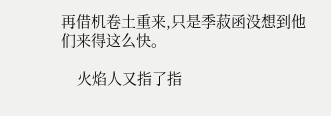再借机卷土重来,只是季菽函没想到他们来得这么快。

    火焰人又指了指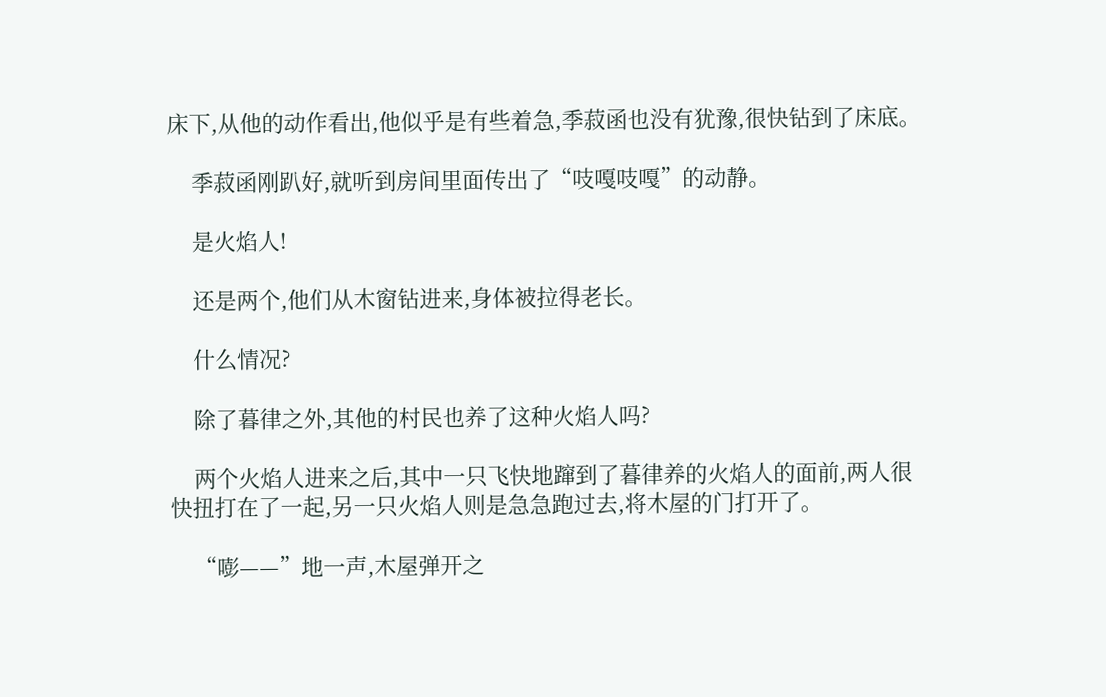床下,从他的动作看出,他似乎是有些着急,季菽函也没有犹豫,很快钻到了床底。

    季菽函刚趴好,就听到房间里面传出了“吱嘎吱嘎”的动静。

    是火焰人!

    还是两个,他们从木窗钻进来,身体被拉得老长。

    什么情况?

    除了暮律之外,其他的村民也养了这种火焰人吗?

    两个火焰人进来之后,其中一只飞快地蹿到了暮律养的火焰人的面前,两人很快扭打在了一起,另一只火焰人则是急急跑过去,将木屋的门打开了。

    “嘭——”地一声,木屋弹开之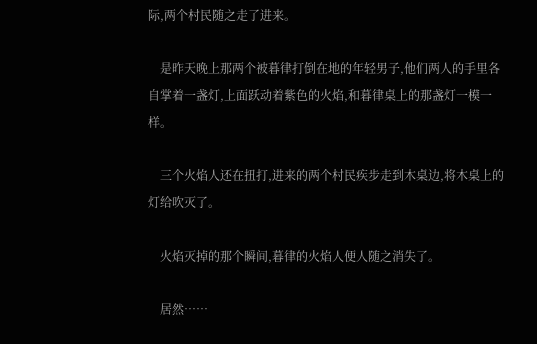际,两个村民随之走了进来。

    是昨天晚上那两个被暮律打倒在地的年轻男子,他们两人的手里各自掌着一盏灯,上面跃动着紫色的火焰,和暮律桌上的那盏灯一模一样。

    三个火焰人还在扭打,进来的两个村民疾步走到木桌边,将木桌上的灯给吹灭了。

    火焰灭掉的那个瞬间,暮律的火焰人便人随之消失了。

    居然……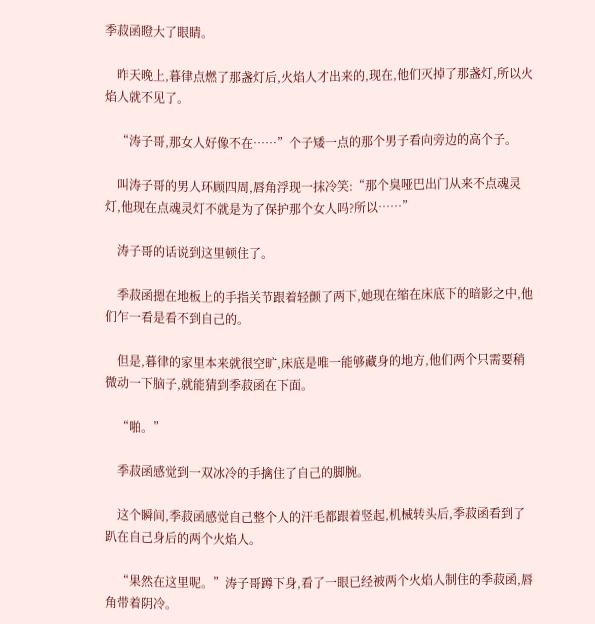季菽函瞪大了眼睛。

    昨天晚上,暮律点燃了那盏灯后,火焰人才出来的,现在,他们灭掉了那盏灯,所以火焰人就不见了。

    “涛子哥,那女人好像不在……”个子矮一点的那个男子看向旁边的高个子。

    叫涛子哥的男人环顾四周,唇角浮现一抹冷笑:“那个臭哑巴出门从来不点魂灵灯,他现在点魂灵灯不就是为了保护那个女人吗?所以……”

    涛子哥的话说到这里顿住了。

    季菽函摁在地板上的手指关节跟着轻颤了两下,她现在缩在床底下的暗影之中,他们乍一看是看不到自己的。

    但是,暮律的家里本来就很空旷,床底是唯一能够藏身的地方,他们两个只需要稍微动一下脑子,就能猜到季菽函在下面。

    “啪。”

    季菽函感觉到一双冰冷的手擒住了自己的脚腕。

    这个瞬间,季菽函感觉自己整个人的汗毛都跟着竖起,机械转头后,季菽函看到了趴在自己身后的两个火焰人。

    “果然在这里呢。”涛子哥蹲下身,看了一眼已经被两个火焰人制住的季菽函,唇角带着阴冷。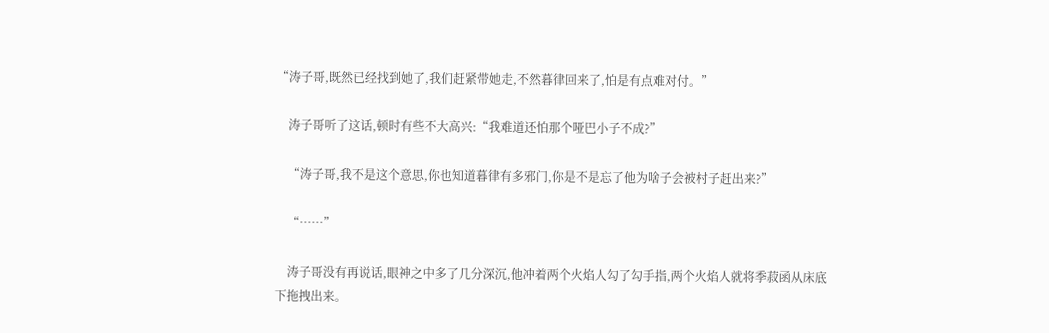“涛子哥,既然已经找到她了,我们赶紧带她走,不然暮律回来了,怕是有点难对付。”

    涛子哥听了这话,顿时有些不大高兴:“我难道还怕那个哑巴小子不成?”

    “涛子哥,我不是这个意思,你也知道暮律有多邪门,你是不是忘了他为啥子会被村子赶出来?”

    “……”

    涛子哥没有再说话,眼神之中多了几分深沉,他冲着两个火焰人勾了勾手指,两个火焰人就将季菽函从床底下拖拽出来。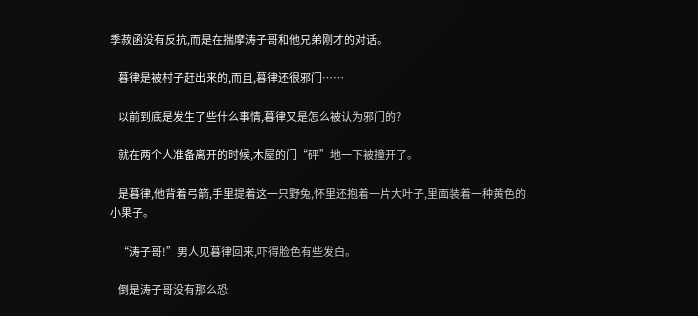季菽函没有反抗,而是在揣摩涛子哥和他兄弟刚才的对话。

    暮律是被村子赶出来的,而且,暮律还很邪门……

    以前到底是发生了些什么事情,暮律又是怎么被认为邪门的?

    就在两个人准备离开的时候,木屋的门“砰”地一下被撞开了。

    是暮律,他背着弓箭,手里提着这一只野兔,怀里还抱着一片大叶子,里面装着一种黄色的小果子。

    “涛子哥!”男人见暮律回来,吓得脸色有些发白。

    倒是涛子哥没有那么恐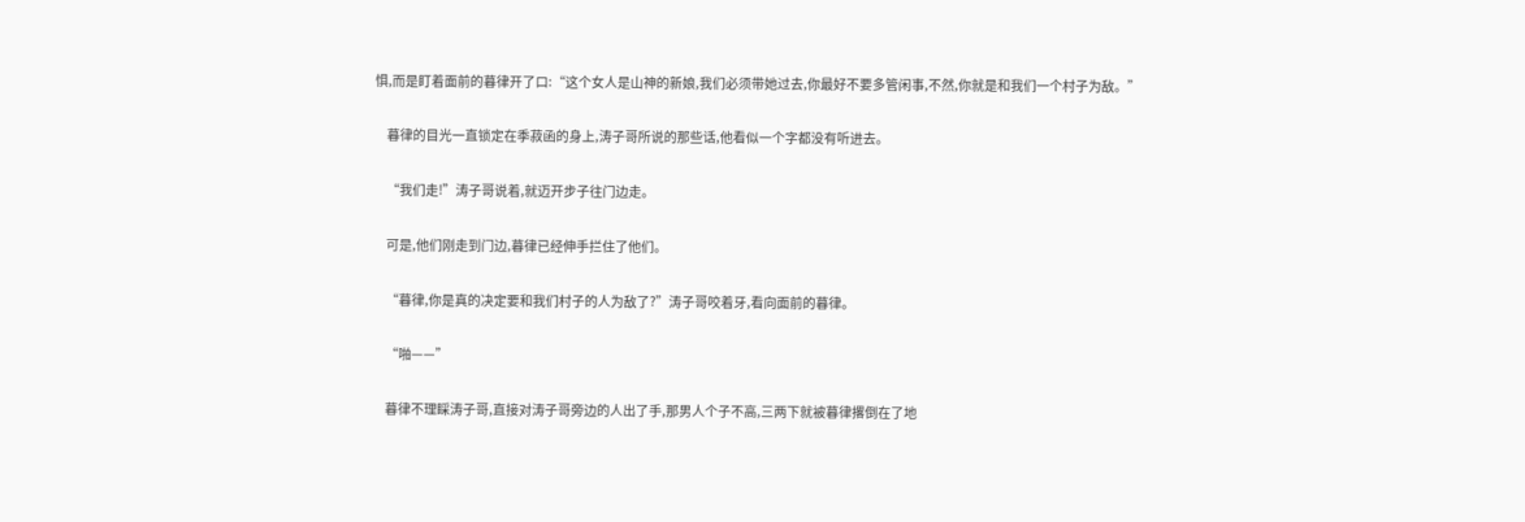惧,而是盯着面前的暮律开了口:“这个女人是山神的新娘,我们必须带她过去,你最好不要多管闲事,不然,你就是和我们一个村子为敌。”

    暮律的目光一直锁定在季菽函的身上,涛子哥所说的那些话,他看似一个字都没有听进去。

    “我们走!”涛子哥说着,就迈开步子往门边走。

    可是,他们刚走到门边,暮律已经伸手拦住了他们。

    “暮律,你是真的决定要和我们村子的人为敌了?”涛子哥咬着牙,看向面前的暮律。

    “啪——”

    暮律不理睬涛子哥,直接对涛子哥旁边的人出了手,那男人个子不高,三两下就被暮律撂倒在了地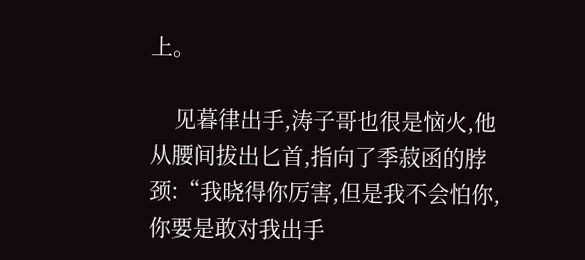上。

    见暮律出手,涛子哥也很是恼火,他从腰间拔出匕首,指向了季菽函的脖颈:“我晓得你厉害,但是我不会怕你,你要是敢对我出手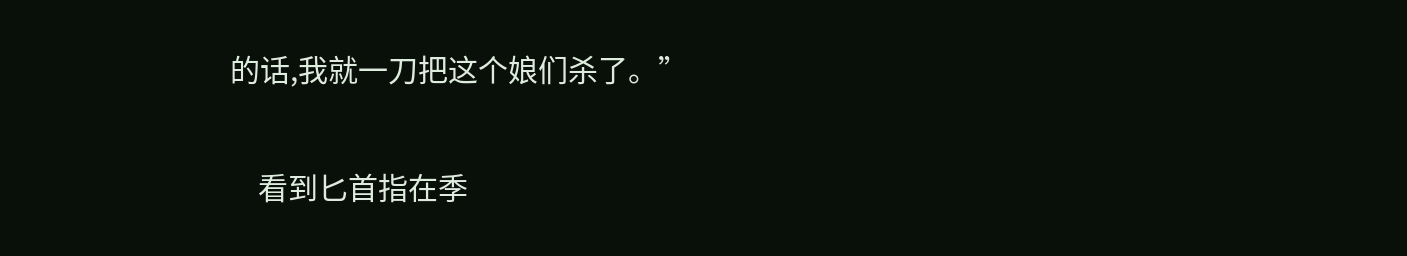的话,我就一刀把这个娘们杀了。”

    看到匕首指在季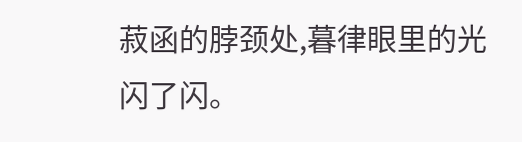菽函的脖颈处,暮律眼里的光闪了闪。